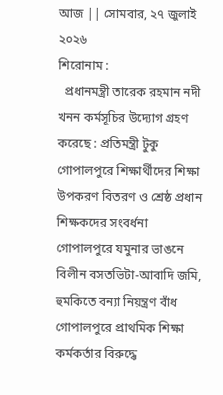আজ || সোমবার, ২৭ জুলাই ২০২৬
শিরোনাম :
  প্রধানমন্ত্রী তারেক রহমান নদী খনন কর্মসূচির উদ্যোগ গ্রহণ করেছে : প্রতিমন্ত্রী টুকু       গোপালপুরে শিক্ষার্থীদের শিক্ষা উপকরণ বিতরণ ও শ্রেষ্ঠ প্রধান শিক্ষকদের সংবর্ধনা       গোপালপুরে যমুনার ভাঙনে বিলীন বসতভিটা-আবাদি জমি, হুমকিতে বন্যা নিয়ন্ত্রণ বাঁধ       গোপালপুরে প্রাথমিক শিক্ষা কর্মকর্তার বিরুদ্ধে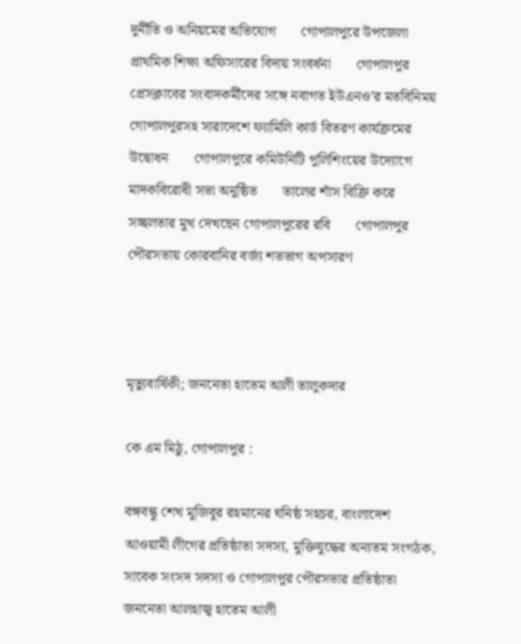দুর্নীতি ও অনিয়মের অভিযোগ       গোপালপুরে উপজেলা প্রাথমিক শিক্ষা অফিসারের বিদায় সংবর্ধনা       গোপালপুর প্রেসক্লাবের সংবাদকর্মীদের সঙ্গে নবাগত ইউএনও’র মতবিনিময়       গোপালপুরসহ সারাদেশে ফ্যামিলি কার্ড বিতরণ কার্যক্রমের উদ্বোধন       গোপালপুরে কমিউনিটি পুলিশিংয়ের উদ্যোগে মাদকবিরোধী সভা অনুষ্ঠিত       তালের শাঁস বিক্রি করে সচ্ছলতার মুখ দেখছেন গোপালপুরের রবি       গোপালপুর পৌরসভায় কোরবানির বর্জ্য শতভাগ অপসারণ



মৃত্যুবার্ষিকী; জননেতা হাতেম আলী তালুকদার

কে এম মিঠু, গোপালপুর :

বঙ্গবন্ধু শেখ মুজিবুর রহমানের ঘনিষ্ঠ সহচর, বাংলাদেশ আওয়ামী লীগের প্রতিষ্ঠাতা সদস্য, মুক্তিযুদ্ধের অন্যতম সংগঠক, সাবেক সংসদ সদস্য ও গোপালপুর পৌরসভার প্রতিষ্ঠাতা জননেতা আলহাজ্ব হাতেম আলী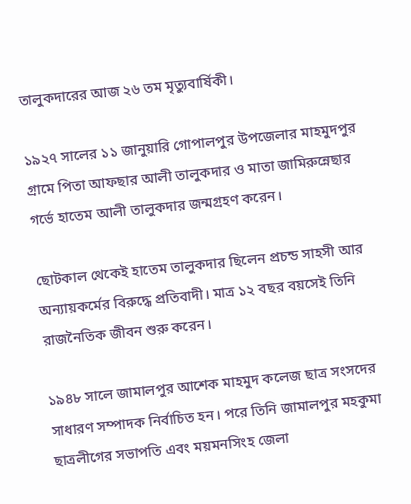তালুকদারের আজ ২৬ তম মৃত্যুবার্ষিকী।

১৯২৭ সালের ১১ জানুয়ারি গোপালপুর উপজেলার মাহমুদপুর গ্রামে পিতা আফছার আলী তালুকদার ও মাতা জামিরুন্নেছার গর্ভে হাতেম আলী তালুকদার জন্মগ্রহণ করেন।

ছোটকাল থেকেই হাতেম তালুকদার ছিলেন প্রচন্ড সাহসী আর অন্যায়কর্মের বিরুদ্ধে প্রতিবাদী। মাত্র ১২ বছর বয়সেই তিনি রাজনৈতিক জীবন শুরু করেন।

১৯৪৮ সালে জামালপুর আশেক মাহমুদ কলেজ ছাত্র সংসদের সাধারণ সম্পাদক নির্বাচিত হন। পরে তিনি জামালপুর মহকুমা ছাত্রলীগের সভাপতি এবং ময়মনসিংহ জেলা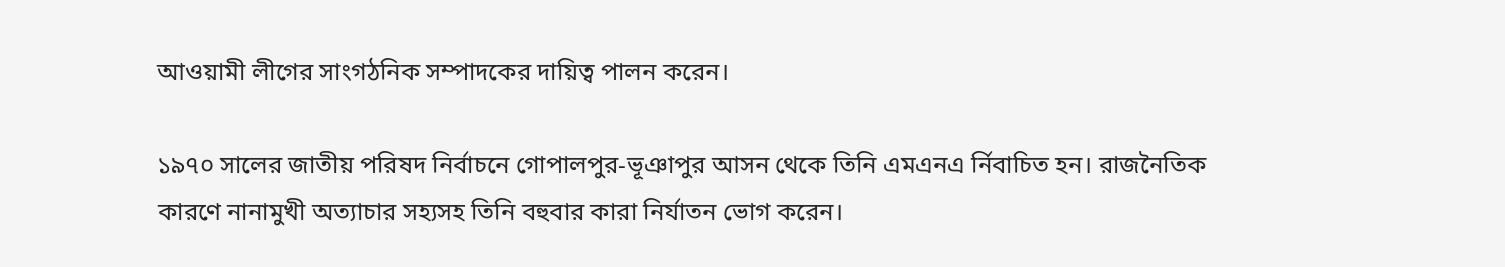আওয়ামী লীগের সাংগঠনিক সম্পাদকের দায়িত্ব পালন করেন।

১৯৭০ সালের জাতীয় পরিষদ নির্বাচনে গোপালপুর-ভূঞাপুর আসন থেকে তিনি এমএনএ র্নিবাচিত হন। রাজনৈতিক কারণে নানামুখী অত্যাচার সহ্যসহ তিনি বহুবার কারা নির্যাতন ভোগ করেন।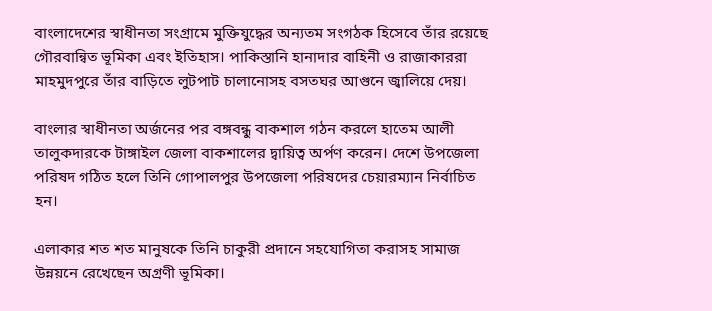বাংলাদেশের স্বাধীনতা সংগ্রামে মুক্তিযুদ্ধের অন্যতম সংগঠক হিসেবে তাঁর রয়েছে গৌরবান্বিত ভূমিকা এবং ইতিহাস। পাকিস্তানি হানাদার বাহিনী ও রাজাকাররা মাহমুদপুরে তাঁর বাড়িতে লুটপাট চালানোসহ বসতঘর আগুনে জ্বালিয়ে দেয়।

বাংলার স্বাধীনতা অর্জনের পর বঙ্গবন্ধু বাকশাল গঠন করলে হাতেম আলী তালুকদারকে টাঙ্গাইল জেলা বাকশালের দ্বায়িত্ব অর্পণ করেন। দেশে উপজেলা পরিষদ গঠিত হলে তিনি গোপালপুর উপজেলা পরিষদের চেয়ারম্যান নির্বাচিত হন।

এলাকার শত শত মানুষকে তিনি চাকুরী প্রদানে সহযোগিতা করাসহ সামাজ উন্নয়নে রেখেছেন অগ্রণী ভূমিকা।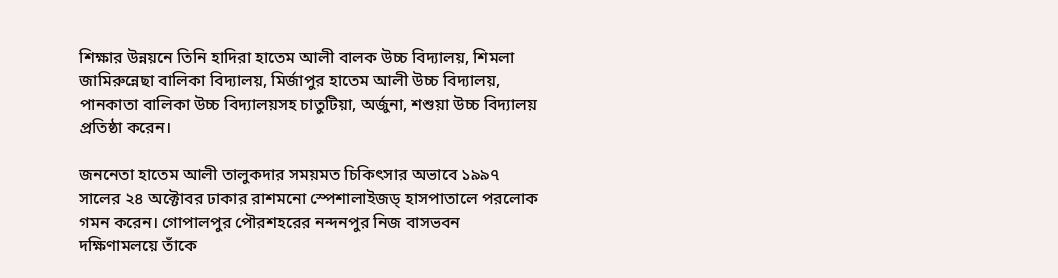শিক্ষার উন্নয়নে তিনি হাদিরা হাতেম আলী বালক উচ্চ বিদ্যালয়, শিমলা জামিরুন্নেছা বালিকা বিদ্যালয়, মির্জাপুর হাতেম আলী উচ্চ বিদ্যালয়, পানকাতা বালিকা উচ্চ বিদ্যালয়সহ চাতুটিয়া, অর্জুনা, শশুয়া উচ্চ বিদ্যালয় প্রতিষ্ঠা করেন।

জননেতা হাতেম আলী তালুকদার সময়মত চিকিৎসার অভাবে ১৯৯৭ সালের ২৪ অক্টোবর ঢাকার রাশমনো স্পেশালাইজড্ হাসপাতালে পরলোক গমন করেন। গোপালপুর পৌরশহরের নন্দনপুর নিজ বাসভবন দক্ষিণামলয়ে তাঁকে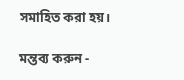সমাহিত করা হয়।

মন্তব্য করুন -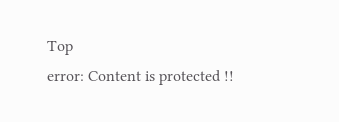Top
error: Content is protected !!